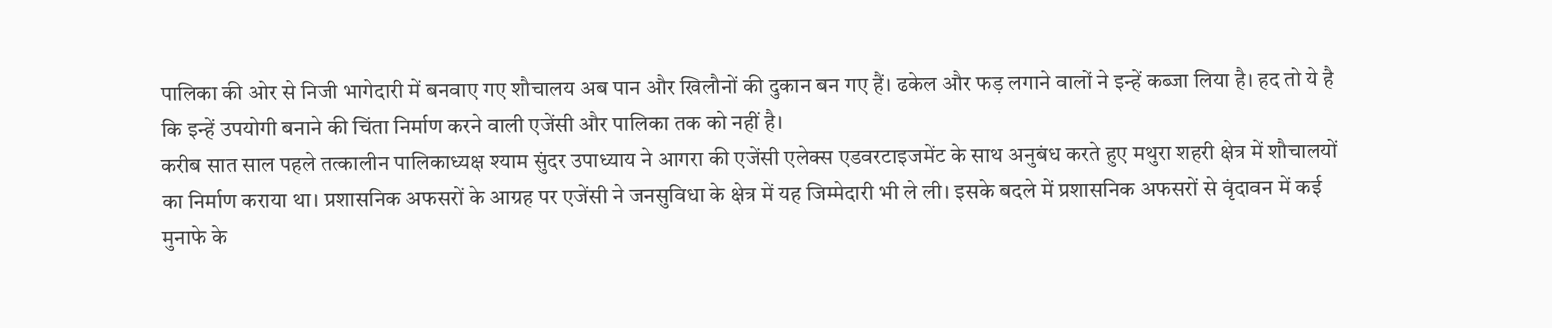पालिका की ओर से निजी भागेदारी में बनवाए गए शौचालय अब पान और खिलौनों की दुकान बन गए हैं। ढकेल और फड़ लगाने वालों ने इन्हें कब्जा लिया है। हद तो ये है कि इन्हें उपयोगी बनाने की चिंता निर्माण करने वाली एजेंसी और पालिका तक को नहीं है।
करीब सात साल पहले तत्कालीन पालिकाध्यक्ष श्याम सुंदर उपाध्याय ने आगरा की एजेंसी एलेक्स एडवरटाइजमेंट के साथ अनुबंध करते हुए मथुरा शहरी क्षेत्र में शौचालयों का निर्माण कराया था। प्रशासनिक अफसरों के आग्रह पर एजेंसी ने जनसुविधा के क्षेत्र में यह जिम्मेदारी भी ले ली। इसके बदले में प्रशासनिक अफसरों से वृंदावन में कई मुनाफे के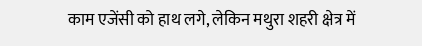काम एजेंसी को हाथ लगे, लेकिन मथुरा शहरी क्षेत्र में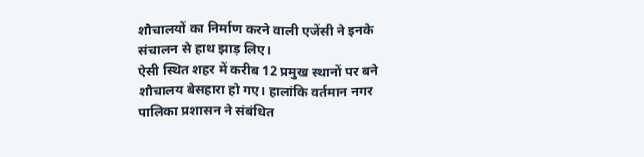शौचालयों का निर्माण करने वाली एजेंसी ने इनके संचालन से हाथ झाड़ लिए।
ऐसी स्थित शहर में करीब 12 प्रमुख स्थानों पर बने शौचालय बेसहारा हो गए। हालांकि वर्तमान नगर पालिका प्रशासन ने संबंधित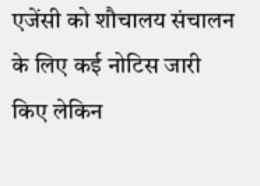एजेंसी को शौचालय संचालन के लिए कई नोटिस जारी किए लेकिन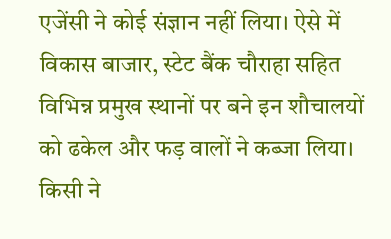एजेंसी ने कोई संज्ञान नहीं लिया। ऐसे में विकास बाजार, स्टेट बैंक चौराहा सहित विभिन्न प्रमुख स्थानों पर बने इन शौचालयों को ढकेल और फड़ वालों ने कब्जा लिया। किसी ने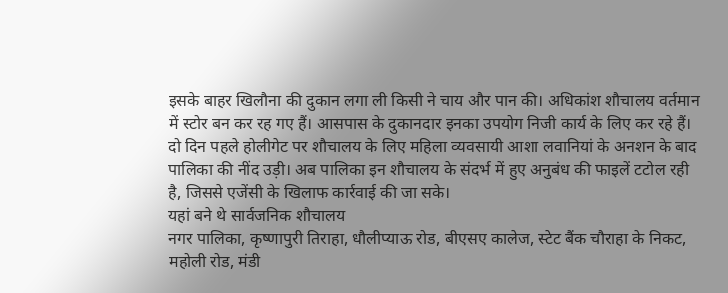इसके बाहर खिलौना की दुकान लगा ली किसी ने चाय और पान की। अधिकांश शौचालय वर्तमान में स्टोर बन कर रह गए हैं। आसपास के दुकानदार इनका उपयोग निजी कार्य के लिए कर रहे हैं।
दो दिन पहले होलीगेट पर शौचालय के लिए महिला व्यवसायी आशा लवानियां के अनशन के बाद पालिका की नींद उड़ी। अब पालिका इन शौचालय के संदर्भ में हुए अनुबंध की फाइलें टटोल रही है, जिससे एजेंसी के खिलाफ कार्रवाई की जा सके।
यहां बने थे सार्वजनिक शौचालय
नगर पालिका, कृष्णापुरी तिराहा, धौलीप्याऊ रोड, बीएसए कालेज, स्टेट बैंक चौराहा के निकट, महोली रोड, मंडी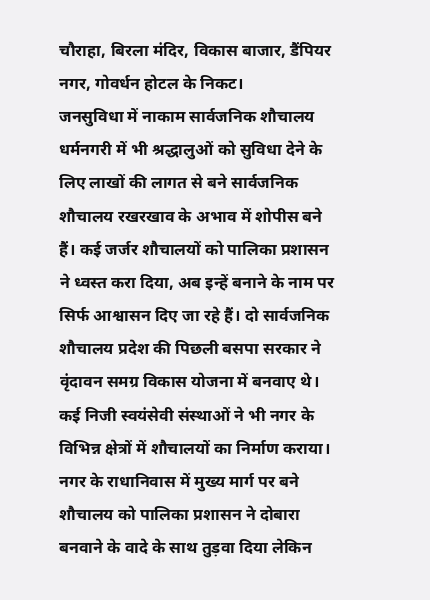चौराहा, बिरला मंदिर, विकास बाजार, डैंपियर नगर, गोवर्धन होटल के निकट।
जनसुविधा में नाकाम सार्वजनिक शौचालय
धर्मनगरी में भी श्रद्धालुओं को सुविधा देने के लिए लाखों की लागत से बने सार्वजनिक शौचालय रखरखाव के अभाव में शोपीस बने हैं। कई जर्जर शौचालयों को पालिका प्रशासन ने ध्वस्त करा दिया, अब इन्हें बनाने के नाम पर सिर्फ आश्वासन दिए जा रहे हैं। दो सार्वजनिक शौचालय प्रदेश की पिछली बसपा सरकार ने वृंदावन समग्र विकास योजना में बनवाए थे। कई निजी स्वयंसेवी संस्थाओं ने भी नगर के विभिन्न क्षेत्रों में शौचालयों का निर्माण कराया। नगर के राधानिवास में मुख्य मार्ग पर बने शौचालय को पालिका प्रशासन ने दोबारा बनवाने के वादे के साथ तुड़वा दिया लेकिन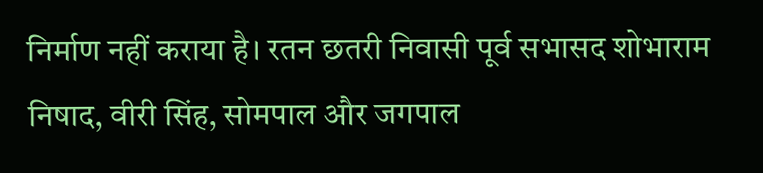निर्माण नहीं कराया है। रतन छतरी निवासी पूर्व सभासद शोभाराम निषाद, वीरी सिंह, सोमपाल और जगपाल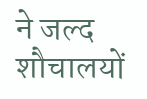ने जल्द शौचालयों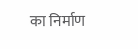का निर्माण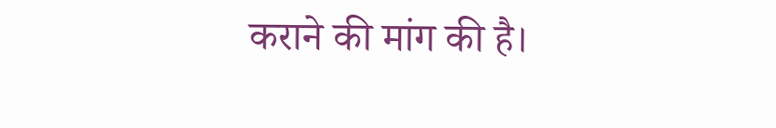कराने की मांग की है।